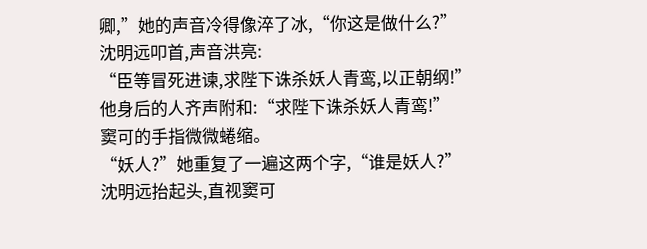卿,”她的声音冷得像淬了冰,“你这是做什么?”
沈明远叩首,声音洪亮:
“臣等冒死进谏,求陛下诛杀妖人青鸾,以正朝纲!”
他身后的人齐声附和:“求陛下诛杀妖人青鸾!”
窦可的手指微微蜷缩。
“妖人?”她重复了一遍这两个字,“谁是妖人?”
沈明远抬起头,直视窦可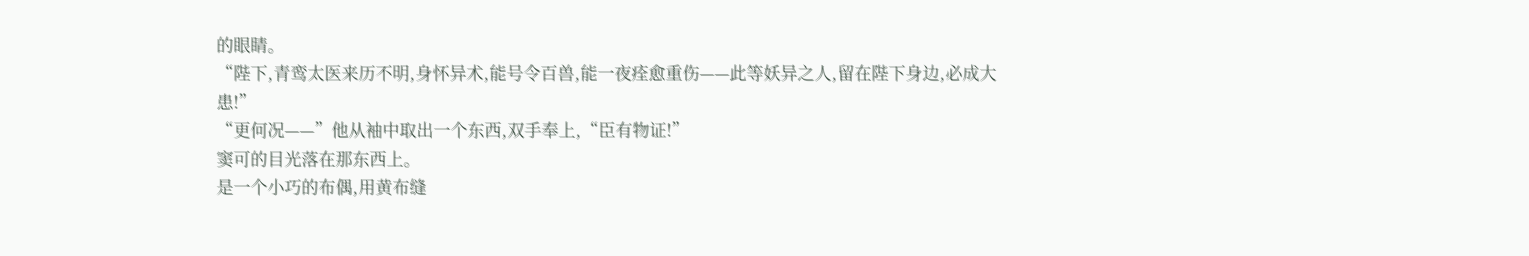的眼睛。
“陛下,青鸾太医来历不明,身怀异术,能号令百兽,能一夜痊愈重伤——此等妖异之人,留在陛下身边,必成大患!”
“更何况——”他从袖中取出一个东西,双手奉上,“臣有物证!”
窦可的目光落在那东西上。
是一个小巧的布偶,用黄布缝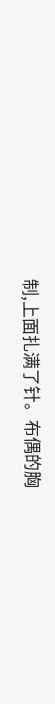制,上面扎满了针。布偶的胸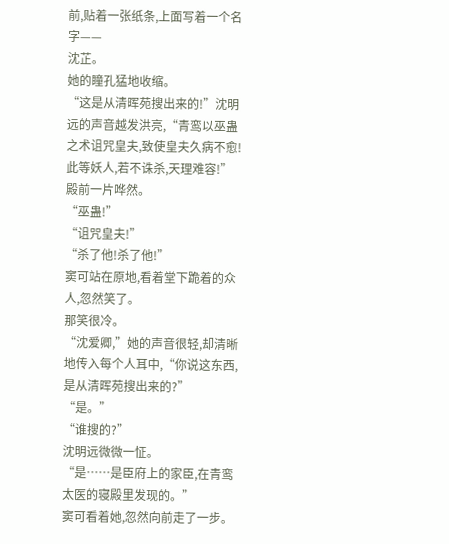前,贴着一张纸条,上面写着一个名字——
沈芷。
她的瞳孔猛地收缩。
“这是从清晖苑搜出来的!”沈明远的声音越发洪亮,“青鸾以巫蛊之术诅咒皇夫,致使皇夫久病不愈!此等妖人,若不诛杀,天理难容!”
殿前一片哗然。
“巫蛊!”
“诅咒皇夫!”
“杀了他!杀了他!”
窦可站在原地,看着堂下跪着的众人,忽然笑了。
那笑很冷。
“沈爱卿,”她的声音很轻,却清晰地传入每个人耳中,“你说这东西,是从清晖苑搜出来的?”
“是。”
“谁搜的?”
沈明远微微一怔。
“是……是臣府上的家臣,在青鸾太医的寝殿里发现的。”
窦可看着她,忽然向前走了一步。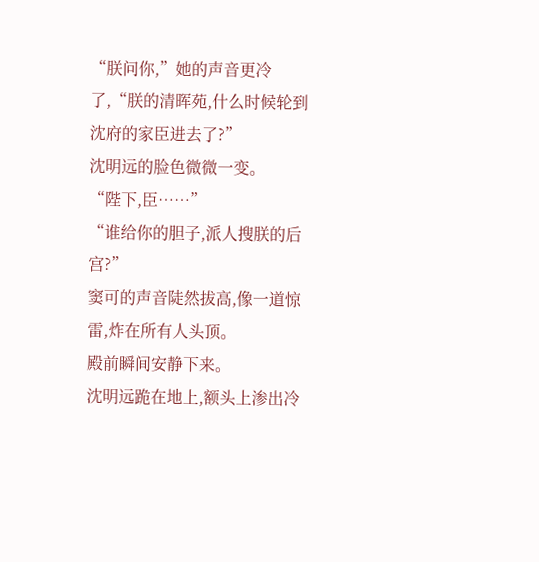“朕问你,”她的声音更冷了,“朕的清晖苑,什么时候轮到沈府的家臣进去了?”
沈明远的脸色微微一变。
“陛下,臣……”
“谁给你的胆子,派人搜朕的后宫?”
窦可的声音陡然拔高,像一道惊雷,炸在所有人头顶。
殿前瞬间安静下来。
沈明远跪在地上,额头上渗出冷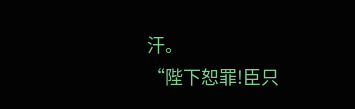汗。
“陛下恕罪!臣只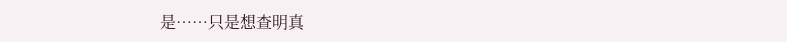是……只是想查明真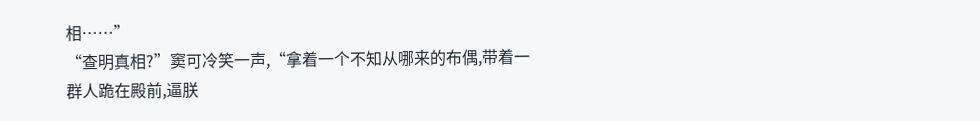相……”
“查明真相?”窦可冷笑一声,“拿着一个不知从哪来的布偶,带着一群人跪在殿前,逼朕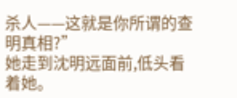杀人——这就是你所谓的查明真相?”
她走到沈明远面前,低头看着她。